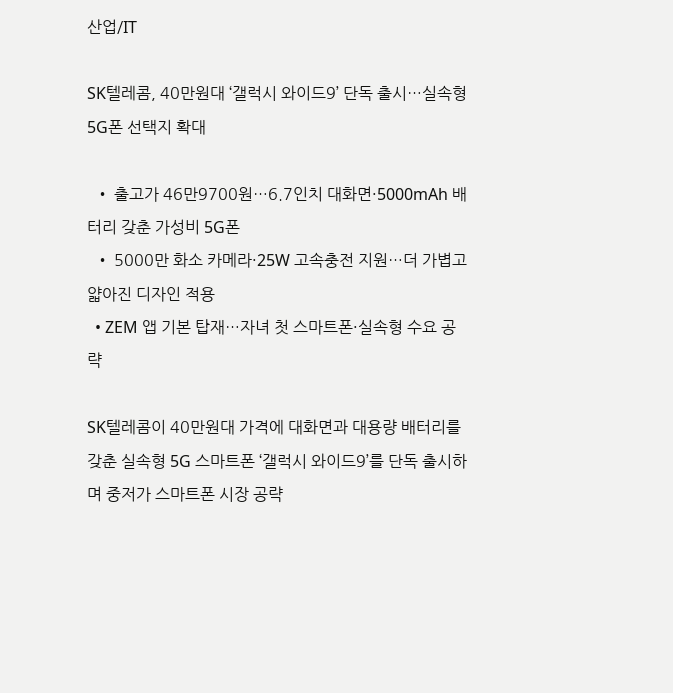산업/IT

SK텔레콤, 40만원대 ‘갤럭시 와이드9’ 단독 출시…실속형 5G폰 선택지 확대

  • 출고가 46만9700원…6.7인치 대화면·5000mAh 배터리 갖춘 가성비 5G폰
  • 5000만 화소 카메라·25W 고속충전 지원…더 가볍고 얇아진 디자인 적용
  • ZEM 앱 기본 탑재…자녀 첫 스마트폰·실속형 수요 공략

SK텔레콤이 40만원대 가격에 대화면과 대용량 배터리를 갖춘 실속형 5G 스마트폰 ‘갤럭시 와이드9’를 단독 출시하며 중저가 스마트폰 시장 공략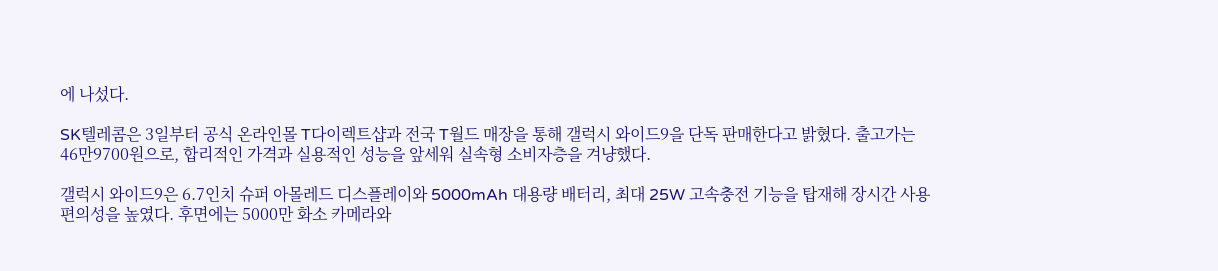에 나섰다.

SK텔레콤은 3일부터 공식 온라인몰 T다이렉트샵과 전국 T월드 매장을 통해 갤럭시 와이드9을 단독 판매한다고 밝혔다. 출고가는 46만9700원으로, 합리적인 가격과 실용적인 성능을 앞세워 실속형 소비자층을 겨냥했다.

갤럭시 와이드9은 6.7인치 슈퍼 아몰레드 디스플레이와 5000mAh 대용량 배터리, 최대 25W 고속충전 기능을 탑재해 장시간 사용 편의성을 높였다. 후면에는 5000만 화소 카메라와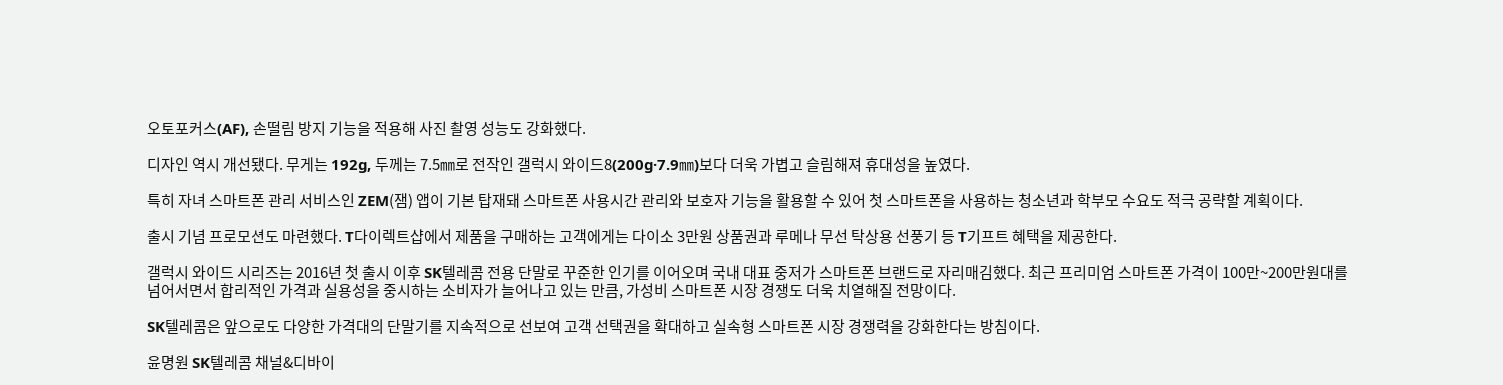오토포커스(AF), 손떨림 방지 기능을 적용해 사진 촬영 성능도 강화했다.

디자인 역시 개선됐다. 무게는 192g, 두께는 7.5㎜로 전작인 갤럭시 와이드8(200g·7.9㎜)보다 더욱 가볍고 슬림해져 휴대성을 높였다.

특히 자녀 스마트폰 관리 서비스인 ZEM(잼) 앱이 기본 탑재돼 스마트폰 사용시간 관리와 보호자 기능을 활용할 수 있어 첫 스마트폰을 사용하는 청소년과 학부모 수요도 적극 공략할 계획이다.

출시 기념 프로모션도 마련했다. T다이렉트샵에서 제품을 구매하는 고객에게는 다이소 3만원 상품권과 루메나 무선 탁상용 선풍기 등 T기프트 혜택을 제공한다.

갤럭시 와이드 시리즈는 2016년 첫 출시 이후 SK텔레콤 전용 단말로 꾸준한 인기를 이어오며 국내 대표 중저가 스마트폰 브랜드로 자리매김했다. 최근 프리미엄 스마트폰 가격이 100만~200만원대를 넘어서면서 합리적인 가격과 실용성을 중시하는 소비자가 늘어나고 있는 만큼, 가성비 스마트폰 시장 경쟁도 더욱 치열해질 전망이다.

SK텔레콤은 앞으로도 다양한 가격대의 단말기를 지속적으로 선보여 고객 선택권을 확대하고 실속형 스마트폰 시장 경쟁력을 강화한다는 방침이다.

윤명원 SK텔레콤 채널&디바이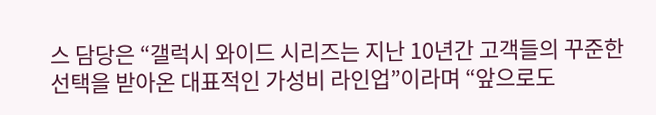스 담당은 “갤럭시 와이드 시리즈는 지난 10년간 고객들의 꾸준한 선택을 받아온 대표적인 가성비 라인업”이라며 “앞으로도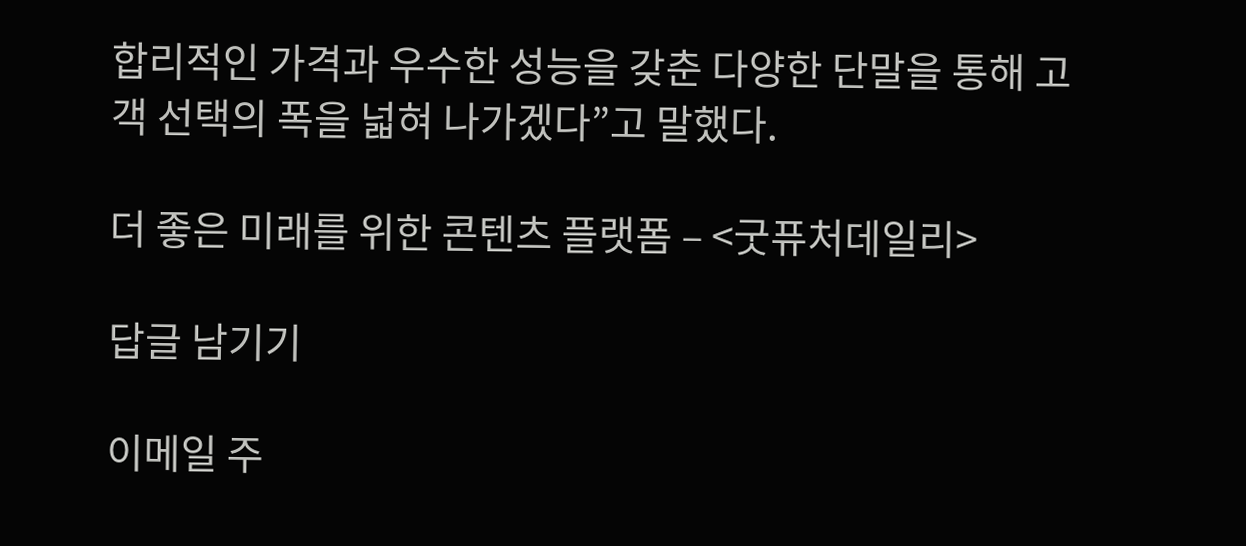합리적인 가격과 우수한 성능을 갖춘 다양한 단말을 통해 고객 선택의 폭을 넓혀 나가겠다”고 말했다.

더 좋은 미래를 위한 콘텐츠 플랫폼 – <굿퓨처데일리>

답글 남기기

이메일 주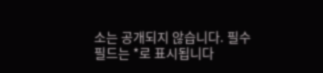소는 공개되지 않습니다. 필수 필드는 *로 표시됩니다